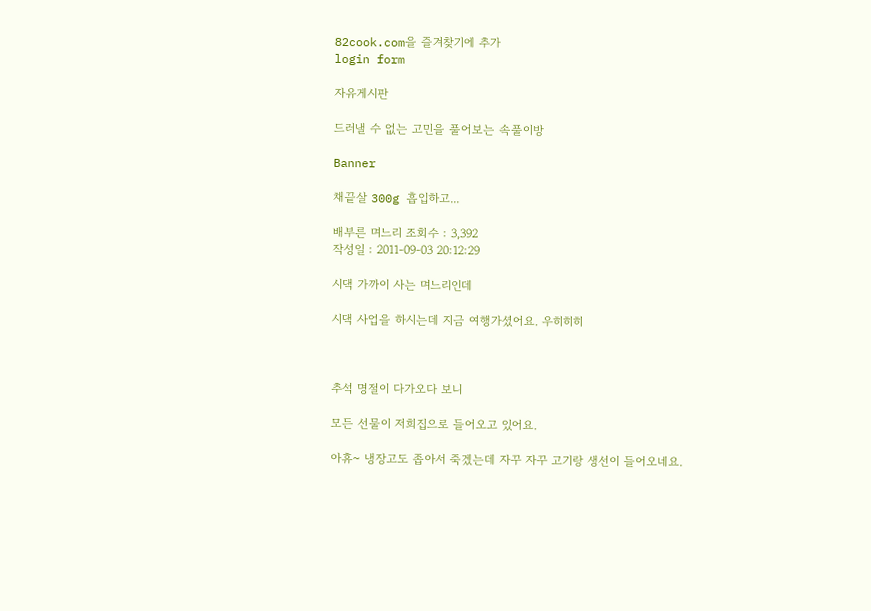82cook.com을 즐겨찾기에 추가
login form

자유게시판

드러낼 수 없는 고민을 풀어보는 속풀이방

Banner

채끝살 300g 흡입하고...

배부른 며느리 조회수 : 3,392
작성일 : 2011-09-03 20:12:29

시댁 가까이 사는 며느리인데

시댁 사업을 하시는데 지금 여행가셨어요. 우히히히



추석 명절이 다가오다 보니

모든 선물이 저희집으로 들어오고 있어요.

아휴~ 냉장고도 좁아서 죽겠는데 자꾸 자꾸 고기랑 생선이 들어오네요.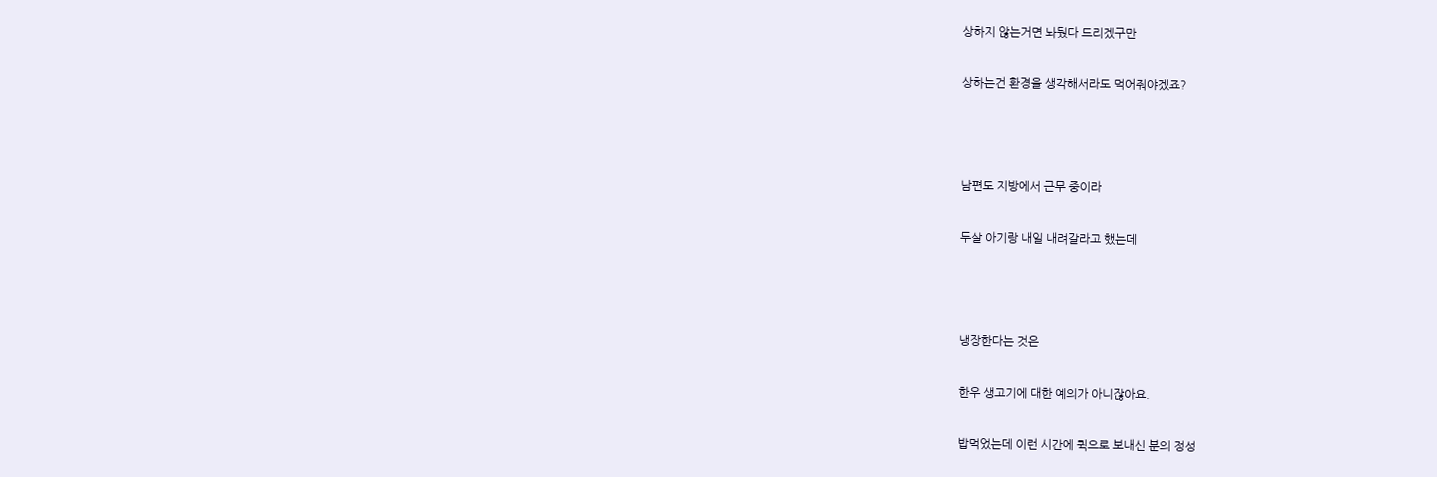상하지 않는거면 놔뒀다 드리겠구만

상하는건 환경을 생각해서라도 먹어줘야겠죠?



남편도 지방에서 근무 중이라

두살 아기랑 내일 내려갈라고 했는데



냉장한다는 것은

한우 생고기에 대한 예의가 아니잖아요.

밥먹었는데 이런 시간에 퀵으로 보내신 분의 정성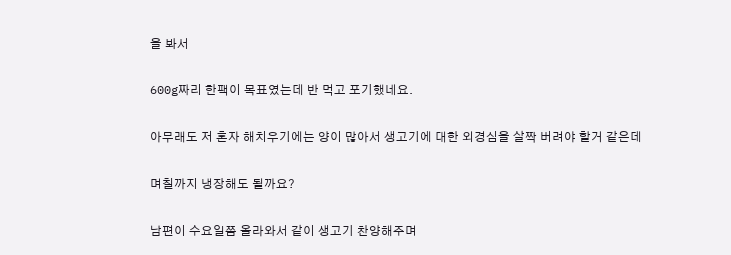을 봐서

600g짜리 한팩이 목표였는데 반 먹고 포기했네요.

아무래도 저 혼자 해치우기에는 양이 많아서 생고기에 대한 외경심을 살짝 버려야 할거 같은데

며칠까지 냉장해도 될까요?

남편이 수요일쯤 올라와서 같이 생고기 찬양해주며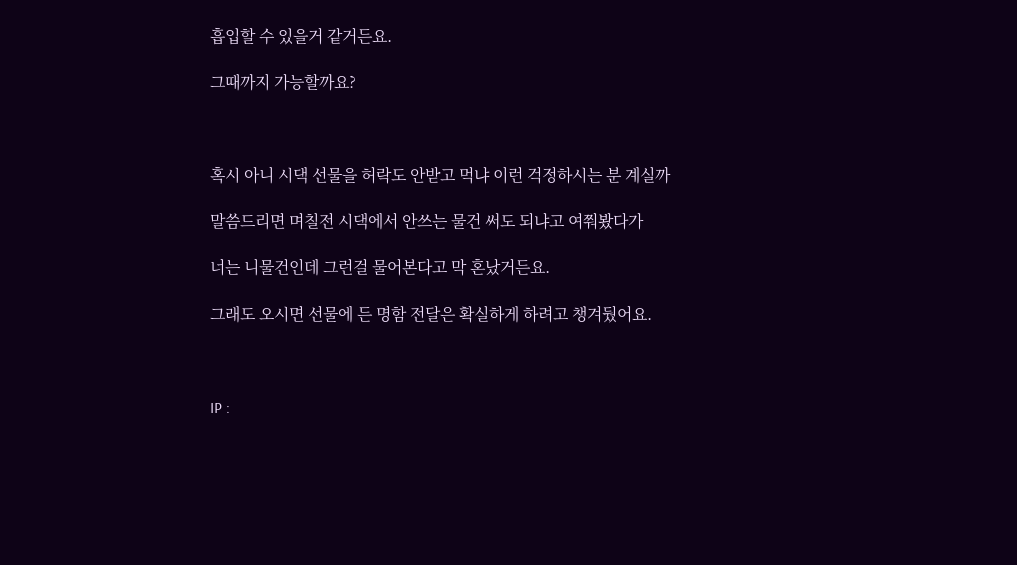흡입할 수 있을거 같거든요.

그때까지 가능할까요?



혹시 아니 시댁 선물을 허락도 안받고 먹냐 이런 걱정하시는 분 계실까

말씀드리면 며칠전 시댁에서 안쓰는 물건 써도 되냐고 여쭤봤다가

너는 니물건인데 그런걸 물어본다고 막 혼났거든요.

그래도 오시면 선물에 든 명함 전달은 확실하게 하려고 챙겨뒀어요.



IP :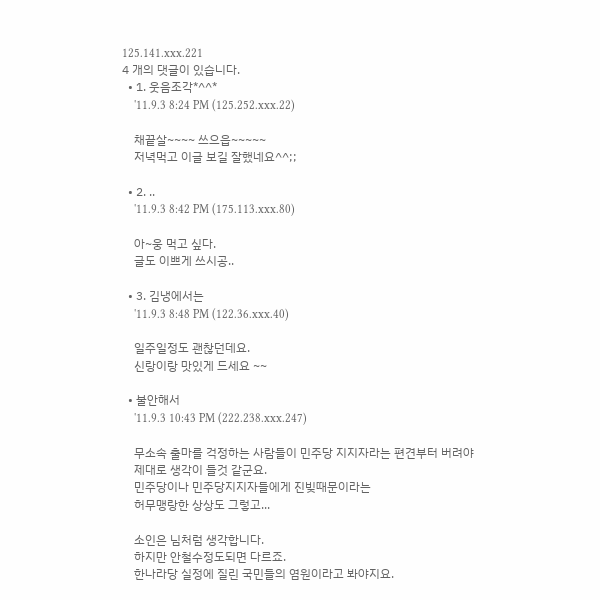125.141.xxx.221
4 개의 댓글이 있습니다.
  • 1. 웃음조각*^^*
    '11.9.3 8:24 PM (125.252.xxx.22)

    채끝살~~~~ 쓰으읍~~~~~
    저녁먹고 이글 보길 잘했네요^^;;

  • 2. ..
    '11.9.3 8:42 PM (175.113.xxx.80)

    아~웅 먹고 싶다.
    글도 이쁘게 쓰시공..

  • 3. 김냉에서는
    '11.9.3 8:48 PM (122.36.xxx.40)

    일주일정도 괜찮던데요.
    신랑이랑 맛있게 드세요 ~~

  • 불안해서
    '11.9.3 10:43 PM (222.238.xxx.247)

    무소속 출마를 걱정하는 사람들이 민주당 지지자라는 편견부터 버려야
    제대로 생각이 들것 같군요.
    민주당이나 민주당지지자들에게 진빚때문이라는
    허무맹랑한 상상도 그렇고...

    소인은 님처럼 생각합니다.
    하지만 안철수정도되면 다르죠.
    한나라당 실정에 질린 국민들의 염원이라고 봐야지요.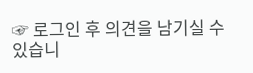☞ 로그인 후 의견을 남기실 수 있습니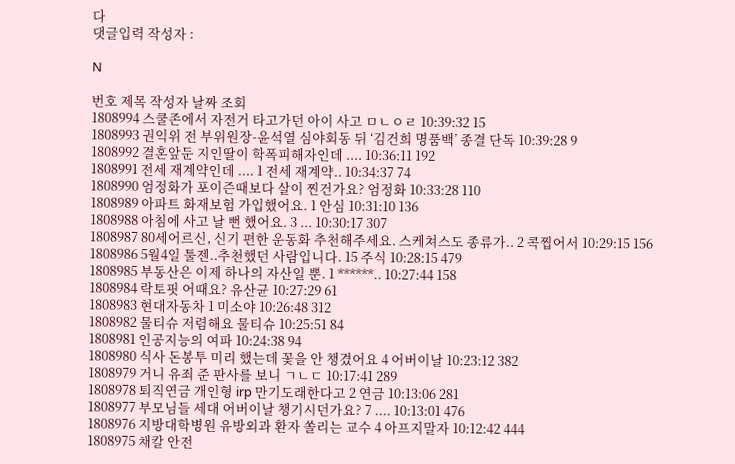다
댓글입력 작성자 :

N

번호 제목 작성자 날짜 조회
1808994 스쿨존에서 자전거 타고가던 아이 사고 ㅁㄴㅇㄹ 10:39:32 15
1808993 권익위 전 부위원장-윤석열 심야회동 뒤 ‘김건희 명품백’ 종결 단독 10:39:28 9
1808992 결혼앞둔 지인딸이 학폭피해자인데 .... 10:36:11 192
1808991 전세 재계약인데 .... 1 전세 재계약.. 10:34:37 74
1808990 엄정화가 포이즌때보다 살이 찐건가요? 엄정화 10:33:28 110
1808989 아파트 화재보험 가입했어요. 1 안심 10:31:10 136
1808988 아침에 사고 날 뻔 했어요. 3 ... 10:30:17 307
1808987 80세어르신, 신기 편한 운동화 추천해주세요. 스케쳐스도 종류가.. 2 콕찝어서 10:29:15 156
1808986 5월4일 툴젠..추천했던 사람입니다. 15 주식 10:28:15 479
1808985 부동산은 이제 하나의 자산일 뿐. 1 ******.. 10:27:44 158
1808984 락토핏 어때요? 유산균 10:27:29 61
1808983 현대자동차 1 미소야 10:26:48 312
1808982 물티슈 저렴해요 물티슈 10:25:51 84
1808981 인공지능의 여파 10:24:38 94
1808980 식사 돈봉투 미리 했는데 꽃을 안 챙겼어요 4 어버이날 10:23:12 382
1808979 거니 유죄 준 판사를 보니 ㄱㄴㄷ 10:17:41 289
1808978 퇴직연금 개인형 irp 만기도래한다고 2 연금 10:13:06 281
1808977 부모님들 세대 어버이날 챙기시던가요? 7 .... 10:13:01 476
1808976 지방대학병원 유방외과 환자 쏠리는 교수 4 아프지말자 10:12:42 444
1808975 채칼 안전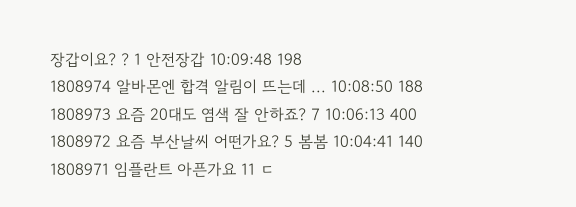장갑이요? ? 1 안전장갑 10:09:48 198
1808974 알바몬엔 합격 알림이 뜨는데 ... 10:08:50 188
1808973 요즘 20대도 염색 잘 안하죠? 7 10:06:13 400
1808972 요즘 부산날씨 어떤가요? 5 봄봄 10:04:41 140
1808971 임플란트 아픈가요 11 ㄷ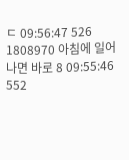ㄷ 09:56:47 526
1808970 아침에 일어나면 바로 8 09:55:46 552